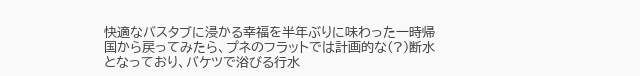快適なバスタブに浸かる幸福を半年ぶりに味わった一時帰国から戻ってみたら、プネのフラットでは計画的な(?)断水となっており、バケツで浴びる行水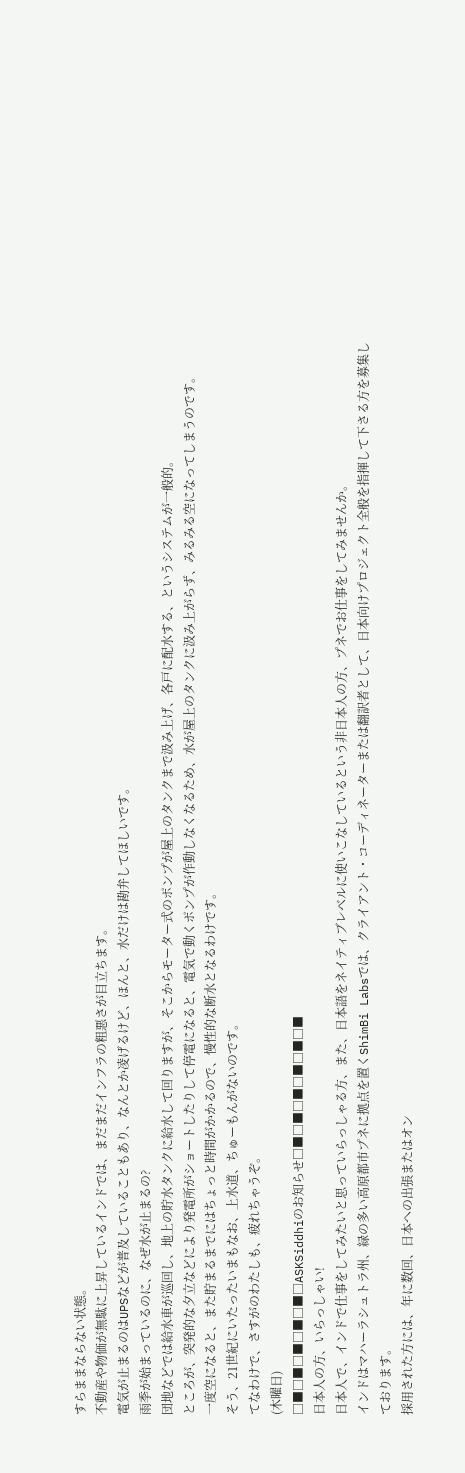すらままならない状態。
不動産や物価が無駄に上昇しているインドでは、まだまだインフラの粗悪さが目立ちます。
電気が止まるのはUPSなどが普及していることもあり、なんとか凌げるけど、ほんと、水だけは勘弁してほしいです。
雨季が始まっているのに、なぜ水が止まるの?
団地などでは給水車が巡回し、地上の貯水タンクに給水して回りますが、そこからモーター式のポンプが屋上のタンクまで汲み上げ、各戸に配水する、というシステムが一般的。
ところが、突発的な夕立などにより発電所がショートしたりして停電になると、電気で動くポンプが作動しなくなるため、水が屋上のタンクに汲み上がらず、みるみる空になってしまうのです。
一度空になると、また貯まるまでにはちょっと時間がかかるので、慢性的な断水となるわけです。
そう、21世紀にいたったいまもなお、上水道、ちゅーもんがないのです。
てなわけで、さすがのわたしも、疲れちゃうぞ。
(木曜日)
□■□■□■□■□■□ASKSiddhiのお知らせ□■□■□■□■□■□■
日本人の方、いらっしゃい!
日本人で、インドで仕事をしてみたいと思っていらっしゃる方、また、日本語をネイティブレベルに使いこなしているという非日本人の方、プネでお仕事をしてみませんか。
インドはマハーラシュトラ州、緑の多い高原都市プネに拠点を置くShimBi Labsでは、クライアント・コーディネーターまたは翻訳者として、日本向けプロジェクト全般を指揮して下さる方を募集しております。
採用された方には、年に数回、日本への出張またはオン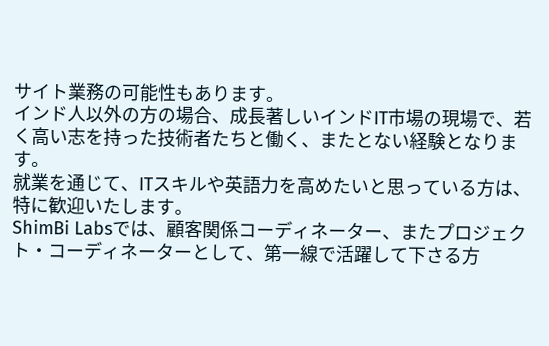サイト業務の可能性もあります。
インド人以外の方の場合、成長著しいインドIT市場の現場で、若く高い志を持った技術者たちと働く、またとない経験となります。
就業を通じて、ITスキルや英語力を高めたいと思っている方は、特に歓迎いたします。
ShimBi Labsでは、顧客関係コーディネーター、またプロジェクト・コーディネーターとして、第一線で活躍して下さる方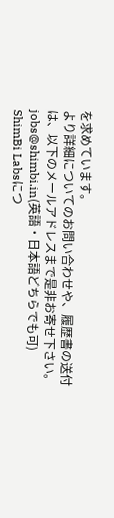を求めています。
より詳細についてのお問い合わせや、履歴書の送付は、以下のメールアドレスまで是非お寄せ下さい。
jobs@shimbi.in(英語・日本語どちらでも可)
ShimBi Labsにつ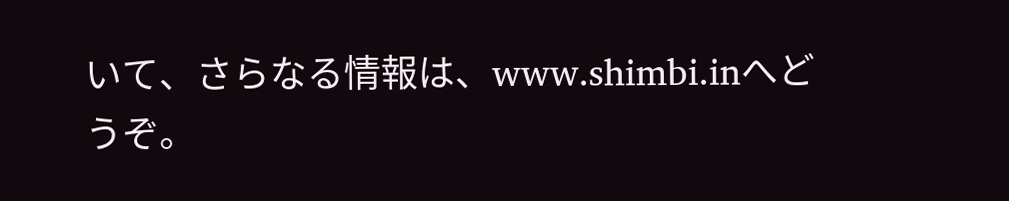いて、さらなる情報は、www.shimbi.inへどうぞ。